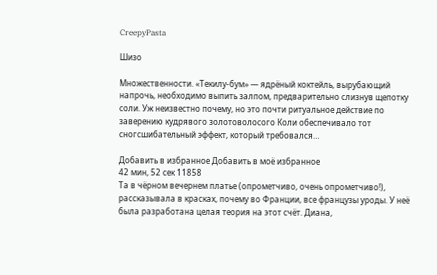CreepyPasta

Шизо

Множественности. «Текилу-бум» — ядрёный коктейль, вырубающий напрочь, необходимо выпить залпом, предварительно слизнув щепотку соли. Уж неизвестно почему, но это почти ритуальное действие по заверению кудрявого золотоволосого Коли обеспечивало тот сногсшибательный эффект, который требовался…

Добавить в избранное Добавить в моё избранное
42 мин, 52 сек 11858
Та в чёрном вечернем платье (опрометчиво, очень опрометчиво!), рассказывала в красках, почему во Франции, все французы уроды. У неё была разработана целая теория на этот счёт. Диана,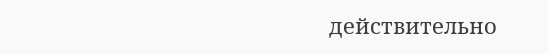действительно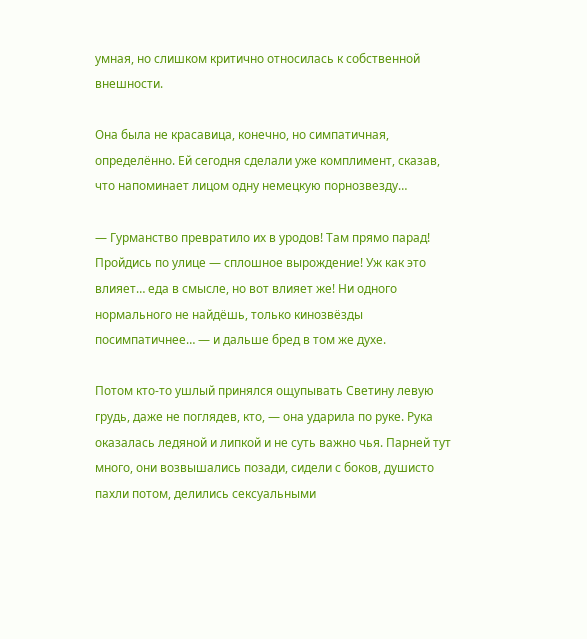умная, но слишком критично относилась к собственной внешности.

Она была не красавица, конечно, но симпатичная, определённо. Ей сегодня сделали уже комплимент, сказав, что напоминает лицом одну немецкую порнозвезду…

— Гурманство превратило их в уродов! Там прямо парад! Пройдись по улице — сплошное вырождение! Уж как это влияет… еда в смысле, но вот влияет же! Ни одного нормального не найдёшь, только кинозвёзды посимпатичнее… — и дальше бред в том же духе.

Потом кто-то ушлый принялся ощупывать Светину левую грудь, даже не поглядев, кто, — она ударила по руке. Рука оказалась ледяной и липкой и не суть важно чья. Парней тут много, они возвышались позади, сидели с боков, душисто пахли потом, делились сексуальными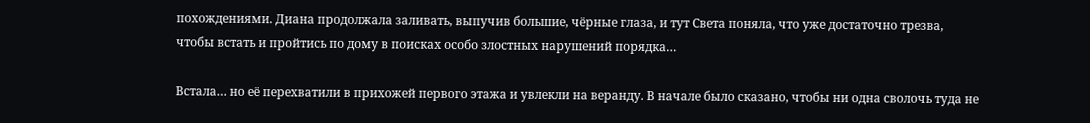похождениями. Диана продолжала заливать, выпучив большие, чёрные глаза, и тут Света поняла, что уже достаточно трезва, чтобы встать и пройтись по дому в поисках особо злостных нарушений порядка…

Встала… но её перехватили в прихожей первого этажа и увлекли на веранду. В начале было сказано, чтобы ни одна сволочь туда не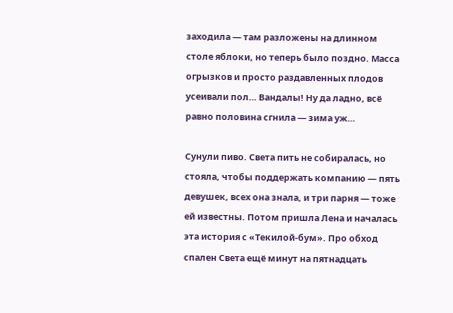заходила — там разложены на длинном столе яблоки, но теперь было поздно. Масса огрызков и просто раздавленных плодов усеивали пол… Вандалы! Ну да ладно, всё равно половина сгнила — зима уж…

Сунули пиво. Света пить не собиралась, но стояла, чтобы поддержать компанию — пять девушек, всех она знала, и три парня — тоже ей известны. Потом пришла Лена и началась эта история с «Текилой-бум». Про обход спален Света ещё минут на пятнадцать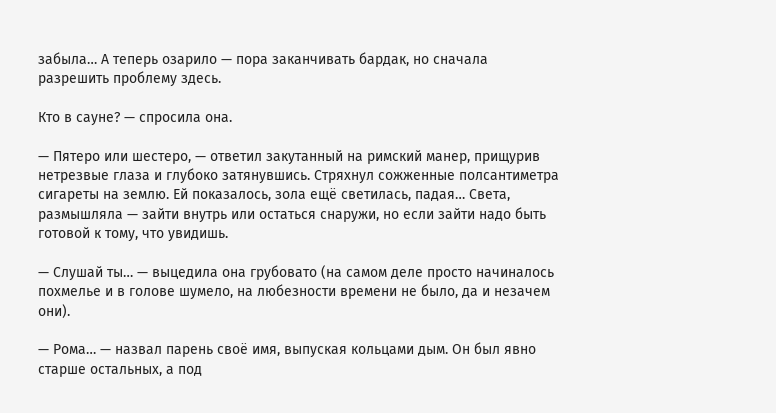забыла… А теперь озарило — пора заканчивать бардак, но сначала разрешить проблему здесь.

Кто в сауне? — спросила она.

— Пятеро или шестеро, — ответил закутанный на римский манер, прищурив нетрезвые глаза и глубоко затянувшись. Стряхнул сожженные полсантиметра сигареты на землю. Ей показалось, зола ещё светилась, падая… Света, размышляла — зайти внутрь или остаться снаружи, но если зайти надо быть готовой к тому, что увидишь.

— Слушай ты… — выцедила она грубовато (на самом деле просто начиналось похмелье и в голове шумело, на любезности времени не было, да и незачем они).

— Рома… — назвал парень своё имя, выпуская кольцами дым. Он был явно старше остальных, а под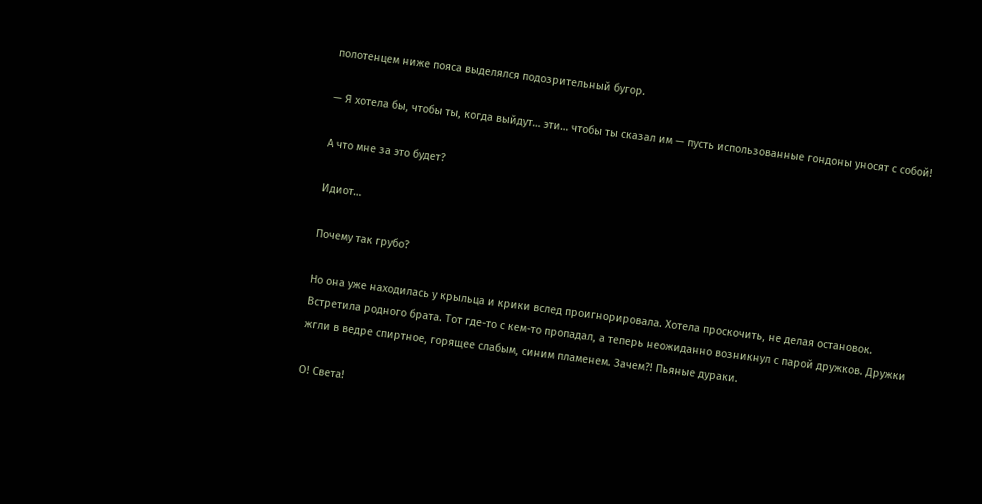полотенцем ниже пояса выделялся подозрительный бугор.

— Я хотела бы, чтобы ты, когда выйдут… эти… чтобы ты сказал им — пусть использованные гондоны уносят с собой!

А что мне за это будет?

Идиот…

Почему так грубо?

Но она уже находилась у крыльца и крики вслед проигнорировала. Хотела проскочить, не делая остановок. Встретила родного брата. Тот где-то с кем-то пропадал, а теперь неожиданно возникнул с парой дружков. Дружки жгли в ведре спиртное, горящее слабым, синим пламенем. Зачем?! Пьяные дураки.

О! Света!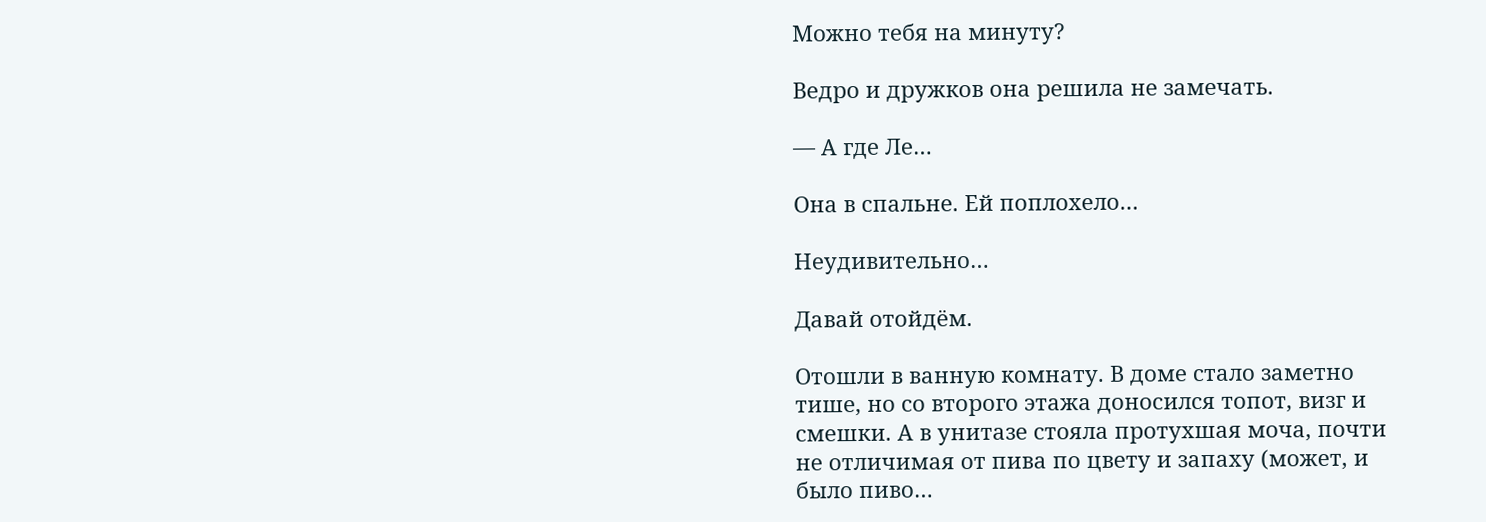Можно тебя на минуту?

Ведро и дружков она решила не замечать.

— А где Ле…

Она в спальне. Ей поплохело…

Неудивительно…

Давай отойдём.

Отошли в ванную комнату. В доме стало заметно тише, но со второго этажа доносился топот, визг и смешки. А в унитазе стояла протухшая моча, почти не отличимая от пива по цвету и запаху (может, и было пиво…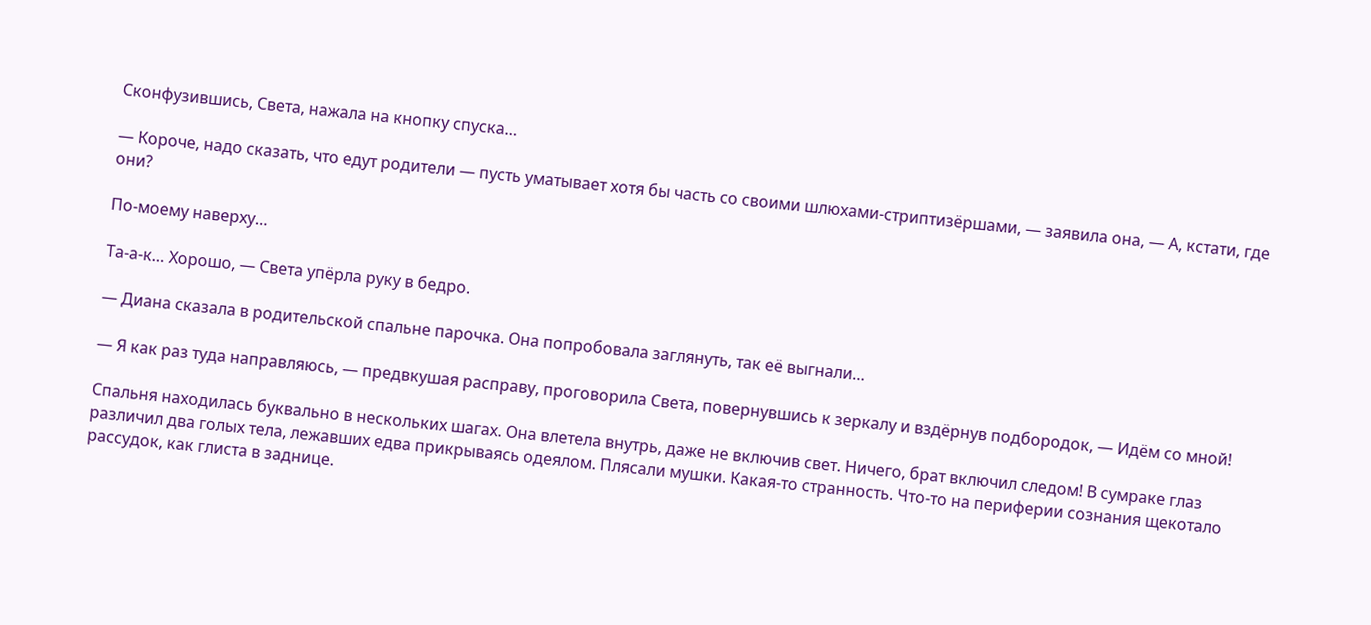Сконфузившись, Света, нажала на кнопку спуска…

— Короче, надо сказать, что едут родители — пусть уматывает хотя бы часть со своими шлюхами-стриптизёршами, — заявила она, — А, кстати, где они?

По-моему наверху…

Та-а-к… Хорошо, — Света упёрла руку в бедро.

— Диана сказала в родительской спальне парочка. Она попробовала заглянуть, так её выгнали…

— Я как раз туда направляюсь, — предвкушая расправу, проговорила Света, повернувшись к зеркалу и вздёрнув подбородок, — Идём со мной!

Спальня находилась буквально в нескольких шагах. Она влетела внутрь, даже не включив свет. Ничего, брат включил следом! В сумраке глаз различил два голых тела, лежавших едва прикрываясь одеялом. Плясали мушки. Какая-то странность. Что-то на периферии сознания щекотало рассудок, как глиста в заднице.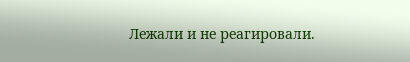Лежали и не реагировали.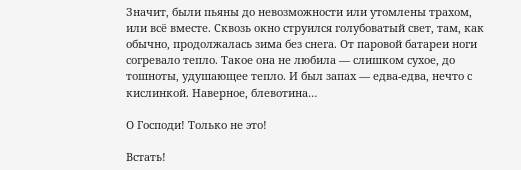Значит, были пьяны до невозможности или утомлены трахом, или всё вместе. Сквозь окно струился голубоватый свет, там, как обычно, продолжалась зима без снега. От паровой батареи ноги согревало тепло. Такое она не любила — слишком сухое, до тошноты, удушающее тепло. И был запах — едва-едва, нечто с кислинкой. Наверное, блевотина…

О Господи! Только не это!

Встать!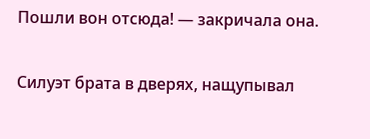Пошли вон отсюда! — закричала она.

Силуэт брата в дверях, нащупывал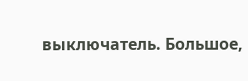выключатель. Большое,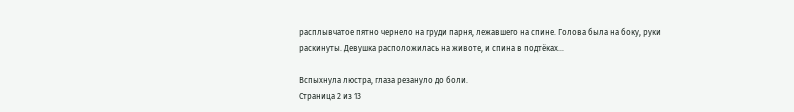расплывчатое пятно чернело на груди парня, лежавшего на спине. Голова была на боку, руки раскинуты. Девушка расположилась на животе, и спина в подтёках…

Вспыхнула люстра, глаза резануло до боли.
Страница 2 из 13